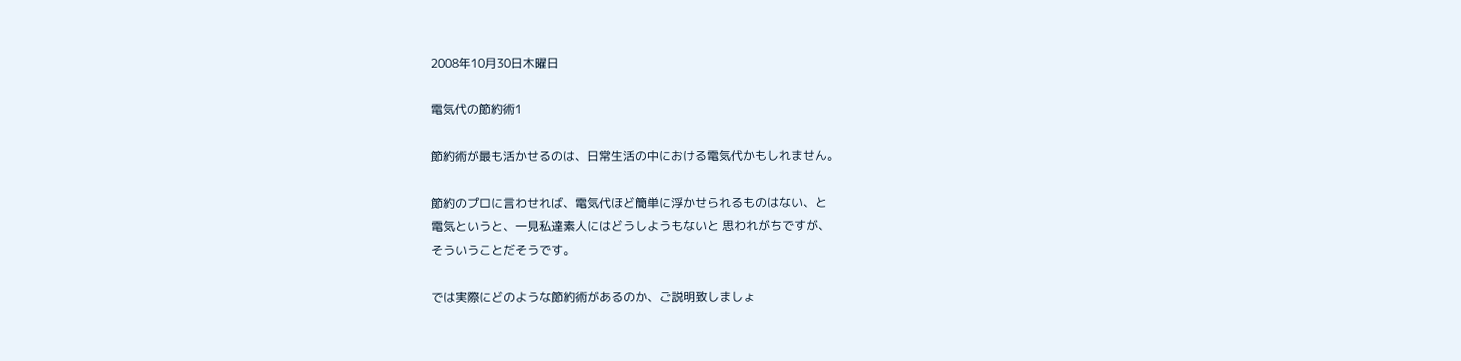2008年10月30日木曜日

電気代の節約術1

節約術が最も活かせるのは、日常生活の中における電気代かもしれません。

節約のプロに言わせれば、電気代ほど簡単に浮かせられるものはない、と
電気というと、一見私達素人にはどうしようもないと 思われがちですが、
そういうことだそうです。

では実際にどのような節約術があるのか、ご説明致しましょ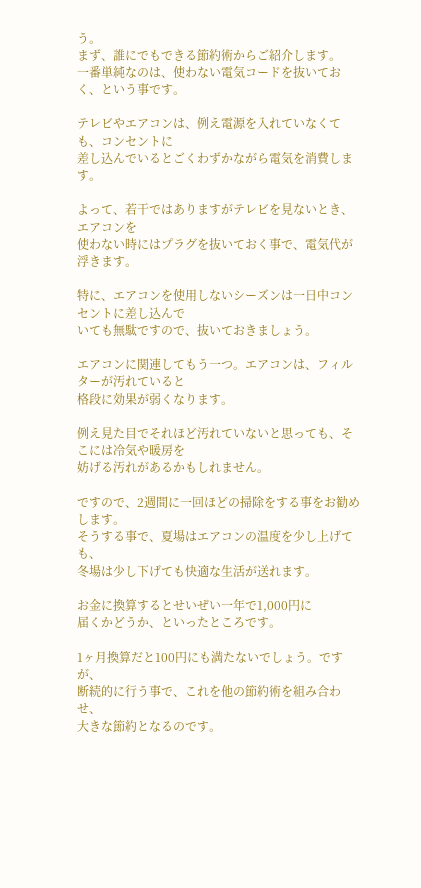う。
まず、誰にでもできる節約術からご紹介します。
一番単純なのは、使わない電気コードを抜いておく、という事です。

テレビやエアコンは、例え電源を入れていなくても、コンセントに
差し込んでいるとごくわずかながら電気を消費します。

よって、若干ではありますがテレビを見ないとき、エアコンを
使わない時にはプラグを抜いておく事で、電気代が浮きます。

特に、エアコンを使用しないシーズンは一日中コンセントに差し込んで
いても無駄ですので、抜いておきましょう。

エアコンに関連してもう一つ。エアコンは、フィルターが汚れていると
格段に効果が弱くなります。

例え見た目でそれほど汚れていないと思っても、そこには冷気や暖房を
妨げる汚れがあるかもしれません。

ですので、2週間に一回ほどの掃除をする事をお勧めします。
そうする事で、夏場はエアコンの温度を少し上げても、
冬場は少し下げても快適な生活が送れます。

お金に換算するとせいぜい一年で1,000円に
届くかどうか、といったところです。

1ヶ月換算だと100円にも満たないでしょう。ですが、
断続的に行う事で、これを他の節約術を組み合わせ、
大きな節約となるのです。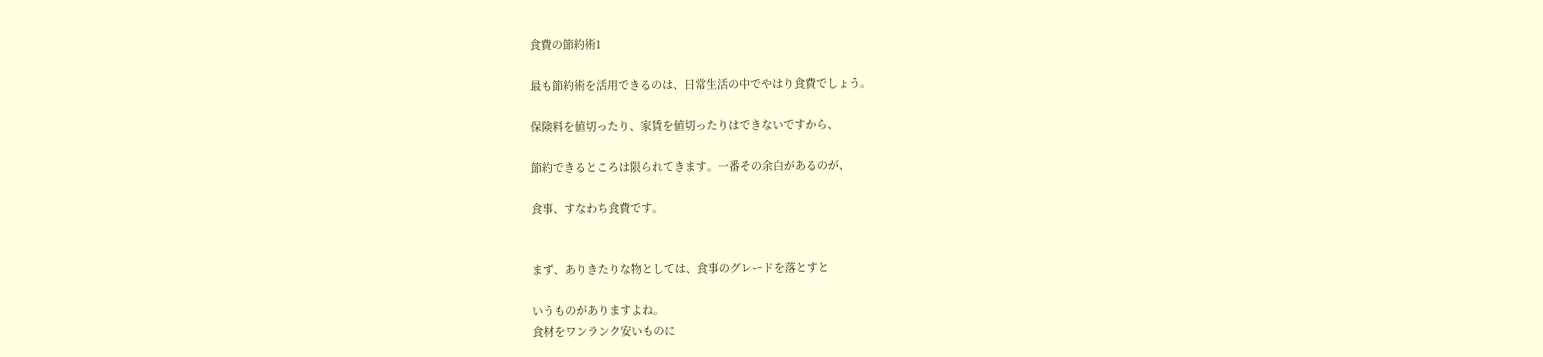食費の節約術1

最も節約術を活用できるのは、日常生活の中でやはり食費でしょう。

保険料を値切ったり、家賃を値切ったりはできないですから、

節約できるところは限られてきます。一番その余白があるのが、

食事、すなわち食費です。


まず、ありきたりな物としては、食事のグレードを落とすと

いうものがありますよね。
食材をワンランク安いものに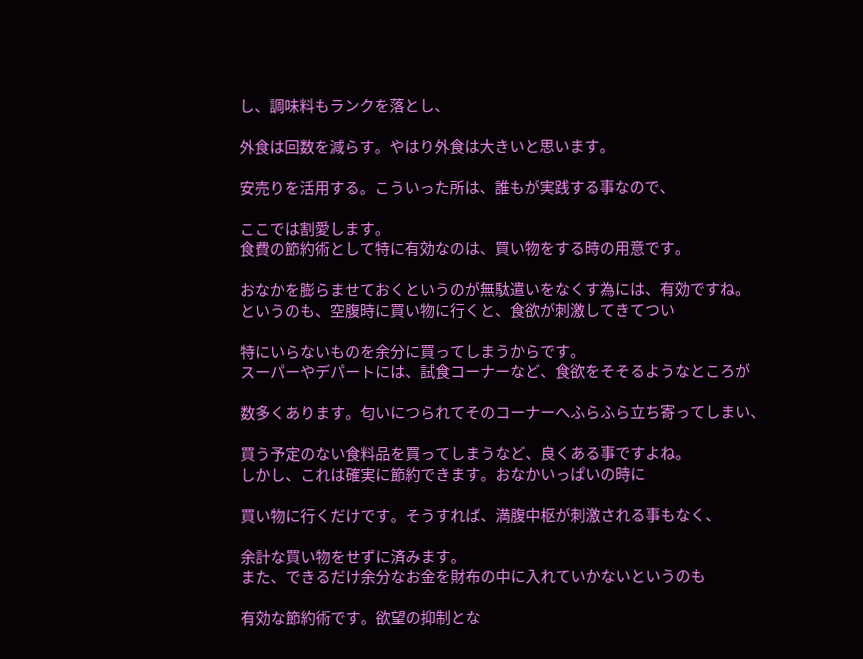し、調味料もランクを落とし、

外食は回数を減らす。やはり外食は大きいと思います。

安売りを活用する。こういった所は、誰もが実践する事なので、

ここでは割愛します。
食費の節約術として特に有効なのは、買い物をする時の用意です。

おなかを膨らませておくというのが無駄遣いをなくす為には、有効ですね。
というのも、空腹時に買い物に行くと、食欲が刺激してきてつい

特にいらないものを余分に買ってしまうからです。
スーパーやデパートには、試食コーナーなど、食欲をそそるようなところが

数多くあります。匂いにつられてそのコーナーへふらふら立ち寄ってしまい、

買う予定のない食料品を買ってしまうなど、良くある事ですよね。
しかし、これは確実に節約できます。おなかいっぱいの時に

買い物に行くだけです。そうすれば、満腹中枢が刺激される事もなく、

余計な買い物をせずに済みます。
また、できるだけ余分なお金を財布の中に入れていかないというのも

有効な節約術です。欲望の抑制とな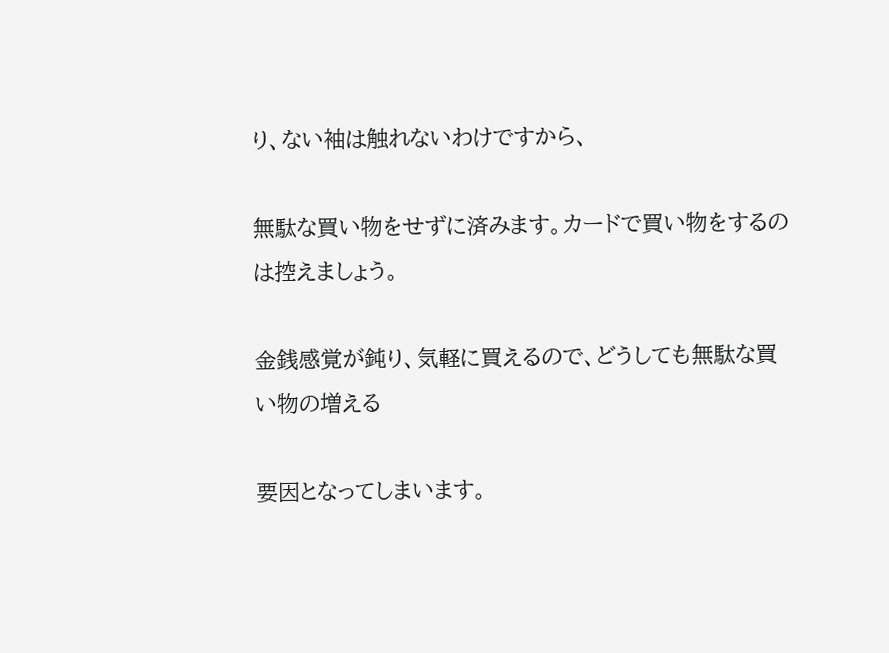り、ない袖は触れないわけですから、

無駄な買い物をせずに済みます。カードで買い物をするのは控えましょう。

金銭感覚が鈍り、気軽に買えるので、どうしても無駄な買い物の増える

要因となってしまいます。